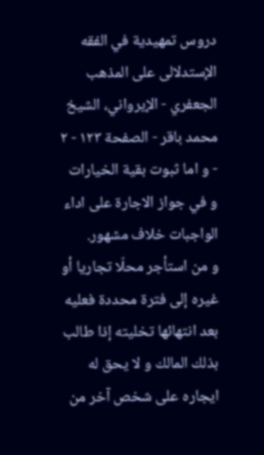دروس تمهيدية في الفقه الإستدلالى على المذهب الجعفري - الإيرواني، الشيخ محمد باقر - الصفحة ١٢٣ - ٢ - و اما ثبوت بقية الخيارات
و في جواز الاجارة على اداء الواجبات خلاف مشهور.
و من استأجر محلّا تجاريا أو غيره إلى فترة محددة فعليه بعد انتهائها تخليته إذا طالب بذلك المالك و لا يحق له ايجاره على شخص آخر من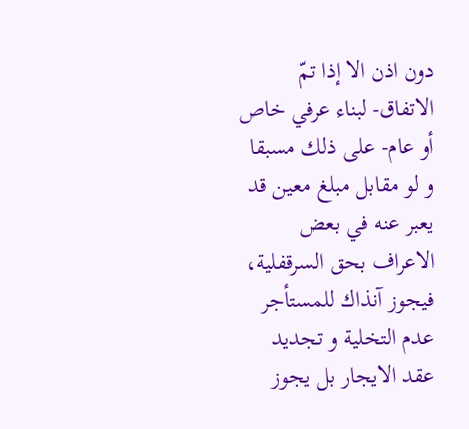دون اذن الا إذا تمّ الاتفاق- لبناء عرفي خاص أو عام- على ذلك مسبقا و لو مقابل مبلغ معين قد يعبر عنه في بعض الاعراف بحق السرقفلية، فيجوز آنذاك للمستأجر عدم التخلية و تجديد عقد الايجار بل يجوز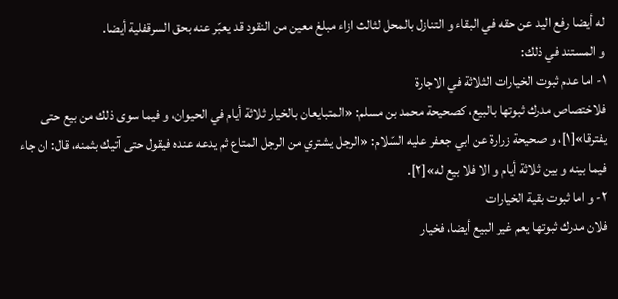له أيضا رفع اليد عن حقه في البقاء و التنازل بالمحل لثالث ازاء مبلغ معين من النقود قد يعبّر عنه بحق السرقفلية أيضا.
و المستند في ذلك:
١- اما عدم ثبوت الخيارات الثلاثة في الاجارة
فلاختصاص مدرك ثبوتها بالبيع، كصحيحة محمد بن مسلم: «المتبايعان بالخيار ثلاثة أيام في الحيوان، و فيما سوى ذلك من بيع حتى يفترقا»[١]، و صحيحة زرارة عن ابي جعفر عليه السّلام: «الرجل يشتري من الرجل المتاع ثم يدعه عنده فيقول حتى آتيك بثمنه، قال: ان جاء فيما بينه و بين ثلاثة أيام و الا فلا بيع له»[٢].
٢- و اما ثبوت بقية الخيارات
فلان مدرك ثبوتها يعم غير البيع أيضا، فخيار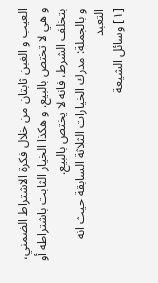العيب و الغبن ثابتان من خلال فكرة الاشتراط الضمني، و هي لا تختص بالبيع. و هكذا الخيار الثابت باشتراطه أو بتخلف الشرط، فانه لا يختص بالبيع.
و بالجملة: مدرك الخيارات الثلاثة السابقة حيث انه التعبد
[١] وسائل الشيعة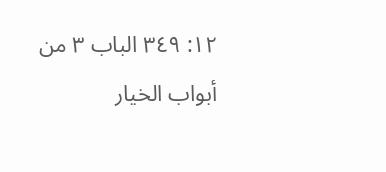١٢: ٣٤٩ الباب ٣ من أبواب الخيار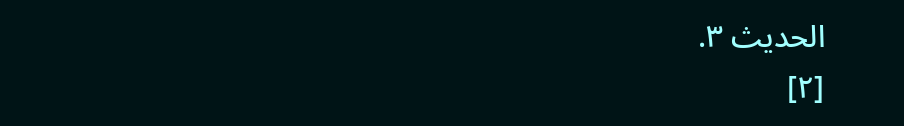الحديث ٣.
[٢]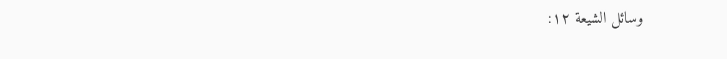وسائل الشيعة ١٢: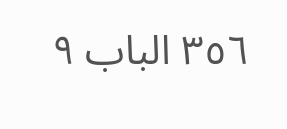٣٥٦ الباب ٩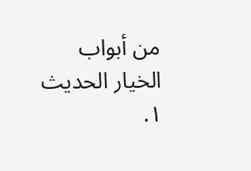من أبواب الخيار الحديث ١.